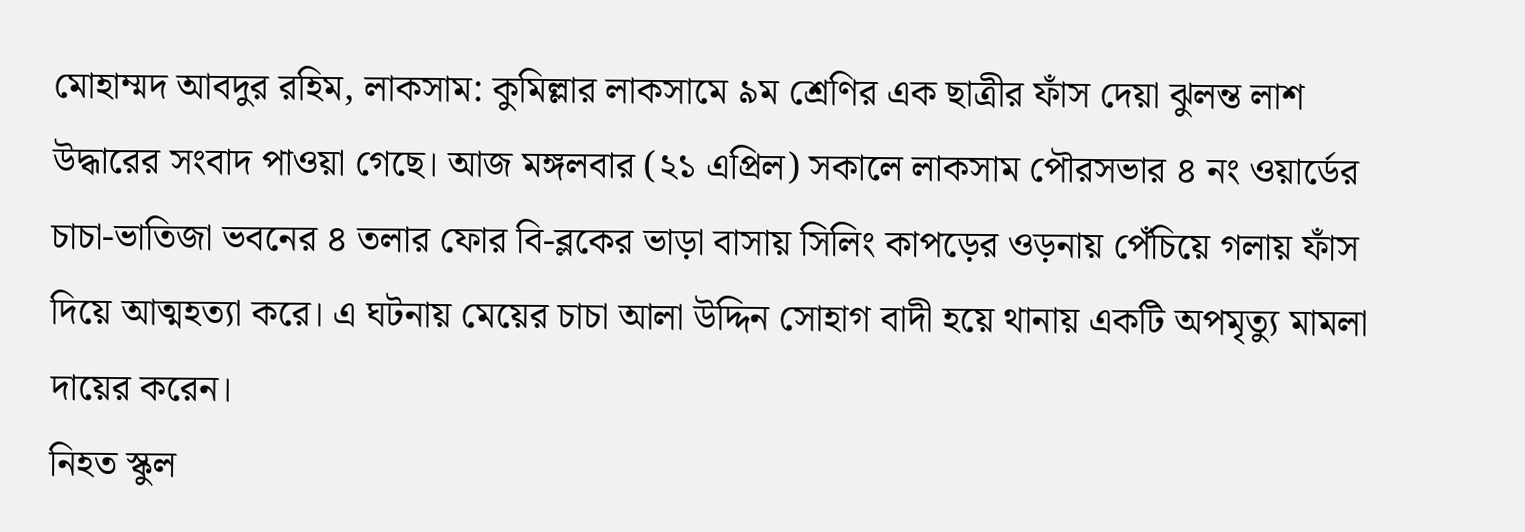মোহাম্মদ আবদুর রহিম, লাকসাম: কুমিল্লার লাকসামে ৯ম শ্রেণির এক ছাত্রীর ফাঁস দেয়া ঝুলন্ত লাশ উদ্ধারের সংবাদ পাওয়া গেছে। আজ মঙ্গলবার (২১ এপ্রিল) সকালে লাকসাম পৌরসভার ৪ নং ওয়ার্ডের চাচা-ভাতিজা ভবনের ৪ তলার ফোর বি-ব্লকের ভাড়া বাসায় সিলিং কাপড়ের ওড়নায় পেঁচিয়ে গলায় ফাঁস দিয়ে আত্মহত্যা করে। এ ঘটনায় মেয়ের চাচা আলা উদ্দিন সোহাগ বাদী হয়ে থানায় একটি অপমৃত্যু মামলা দায়ের করেন।
নিহত স্কুল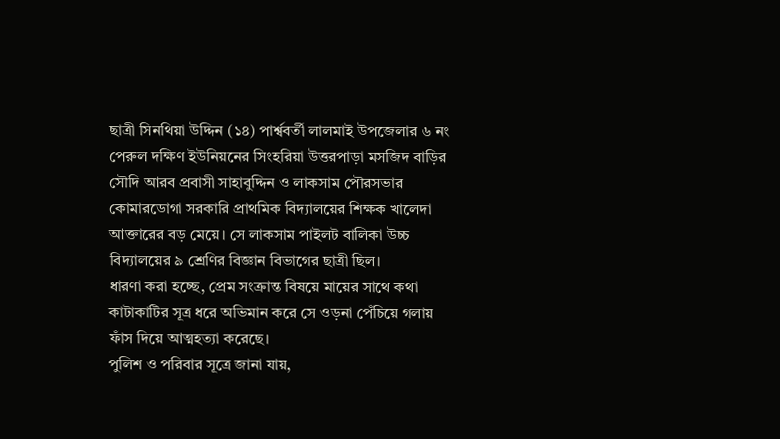ছাত্রী সিনথিয়া উদ্দিন (১৪) পার্শ্ববর্তী লালমাই উপজেলার ৬ নং পেরুল দক্ষিণ ইউনিয়নের সিংহরিয়া উত্তরপাড়া মসজিদ বাড়ির সৌদি আরব প্রবাসী সাহাবুদ্দিন ও লাকসাম পৌরসভার কোমারডোগা সরকারি প্রাথমিক বিদ্যালয়ের শিক্ষক খালেদা আক্তারের বড় মেয়ে। সে লাকসাম পাইলট বালিকা উচ্চ বিদ্যালয়ের ৯ শ্রেণির বিজ্ঞান বিভাগের ছাত্রী ছিল।
ধারণা করা হচ্ছে, প্রেম সংক্রান্ত বিষয়ে মায়ের সাথে কথা কাটাকাটির সূত্র ধরে অভিমান করে সে ওড়না পেঁচিয়ে গলায় ফাঁস দিয়ে আত্মহত্যা করেছে।
পুলিশ ও পরিবার সূত্রে জানা যায়,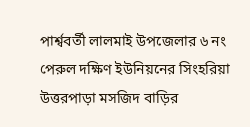পার্শ্ববর্তী লালমাই উপজেলার ৬ নং পেরুল দক্ষিণ ইউনিয়নের সিংহরিয়া উত্তরপাড়া মসজিদ বাড়ির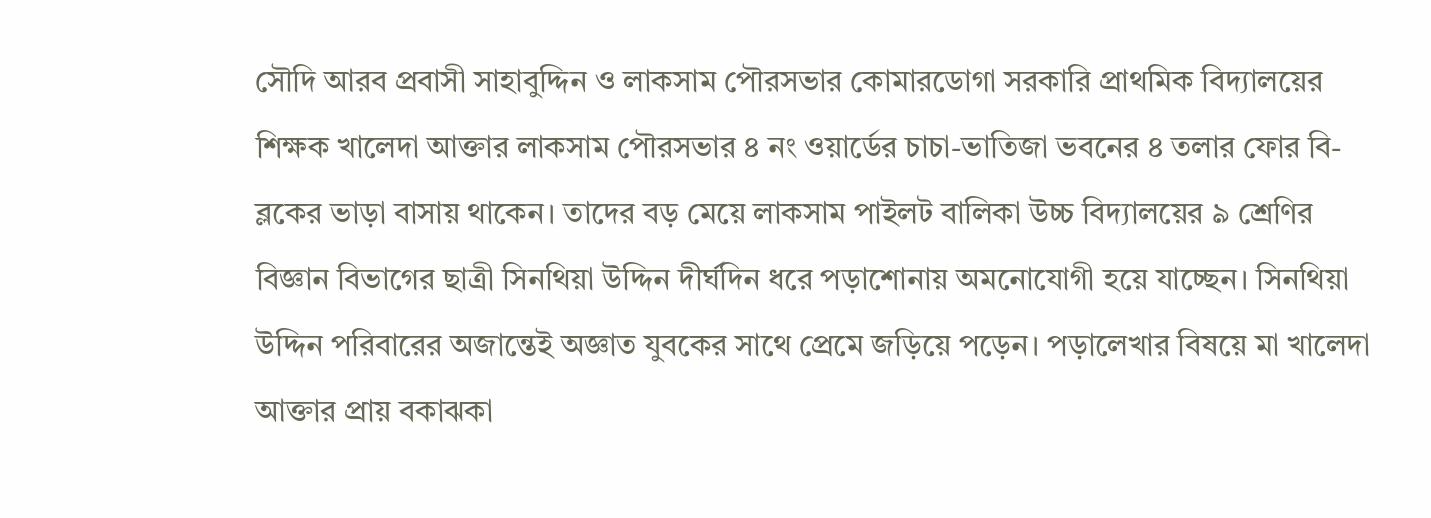সৌদি আরব প্রবাসী সাহাবুদ্দিন ও লাকসাম পৌরসভার কোমারডোগা সরকারি প্রাথমিক বিদ্যালয়ের শিক্ষক খালেদা আক্তার লাকসাম পৌরসভার ৪ নং ওয়ার্ডের চাচা-ভাতিজা ভবনের ৪ তলার ফোর বি-ব্লকের ভাড়া বাসায় থাকেন। তাদের বড় মেয়ে লাকসাম পাইলট বালিকা উচ্চ বিদ্যালয়ের ৯ শ্রেণির বিজ্ঞান বিভাগের ছাত্রী সিনথিয়া উদ্দিন দীর্ঘদিন ধরে পড়াশোনায় অমনোযোগী হয়ে যাচ্ছেন। সিনথিয়া উদ্দিন পরিবারের অজান্তেই অজ্ঞাত যুবকের সাথে প্রেমে জড়িয়ে পড়েন। পড়ালেখার বিষয়ে মা খালেদা আক্তার প্রায় বকাঝকা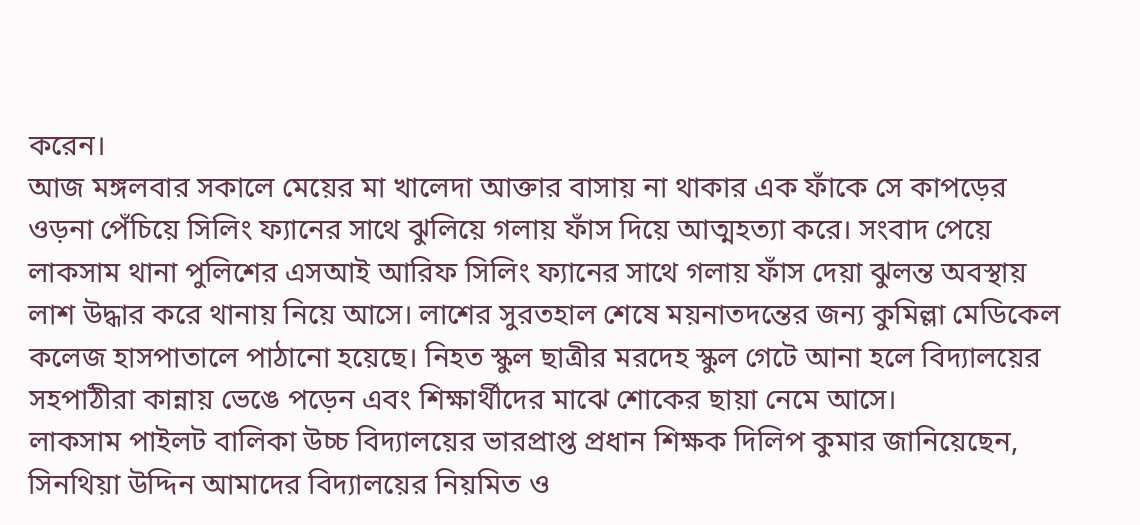করেন।
আজ মঙ্গলবার সকালে মেয়ের মা খালেদা আক্তার বাসায় না থাকার এক ফাঁকে সে কাপড়ের ওড়না পেঁচিয়ে সিলিং ফ্যানের সাথে ঝুলিয়ে গলায় ফাঁস দিয়ে আত্মহত্যা করে। সংবাদ পেয়ে লাকসাম থানা পুলিশের এসআই আরিফ সিলিং ফ্যানের সাথে গলায় ফাঁস দেয়া ঝুলন্ত অবস্থায় লাশ উদ্ধার করে থানায় নিয়ে আসে। লাশের সুরতহাল শেষে ময়নাতদন্তের জন্য কুমিল্লা মেডিকেল কলেজ হাসপাতালে পাঠানো হয়েছে। নিহত স্কুল ছাত্রীর মরদেহ স্কুল গেটে আনা হলে বিদ্যালয়ের সহপাঠীরা কান্নায় ভেঙে পড়েন এবং শিক্ষার্থীদের মাঝে শোকের ছায়া নেমে আসে।
লাকসাম পাইলট বালিকা উচ্চ বিদ্যালয়ের ভারপ্রাপ্ত প্রধান শিক্ষক দিলিপ কুমার জানিয়েছেন, সিনথিয়া উদ্দিন আমাদের বিদ্যালয়ের নিয়মিত ও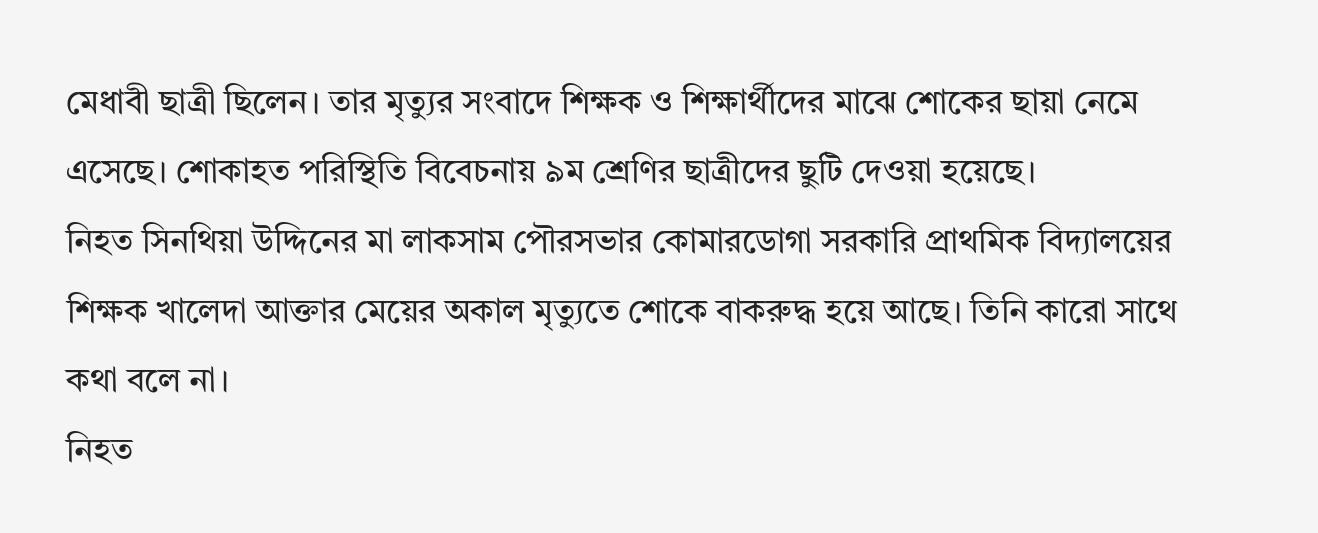মেধাবী ছাত্রী ছিলেন। তার মৃত্যুর সংবাদে শিক্ষক ও শিক্ষার্থীদের মাঝে শোকের ছায়া নেমে এসেছে। শোকাহত পরিস্থিতি বিবেচনায় ৯ম শ্রেণির ছাত্রীদের ছুটি দেওয়া হয়েছে।
নিহত সিনথিয়া উদ্দিনের মা লাকসাম পৌরসভার কোমারডোগা সরকারি প্রাথমিক বিদ্যালয়ের শিক্ষক খালেদা আক্তার মেয়ের অকাল মৃত্যুতে শোকে বাকরুদ্ধ হয়ে আছে। তিনি কারো সাথে কথা বলে না।
নিহত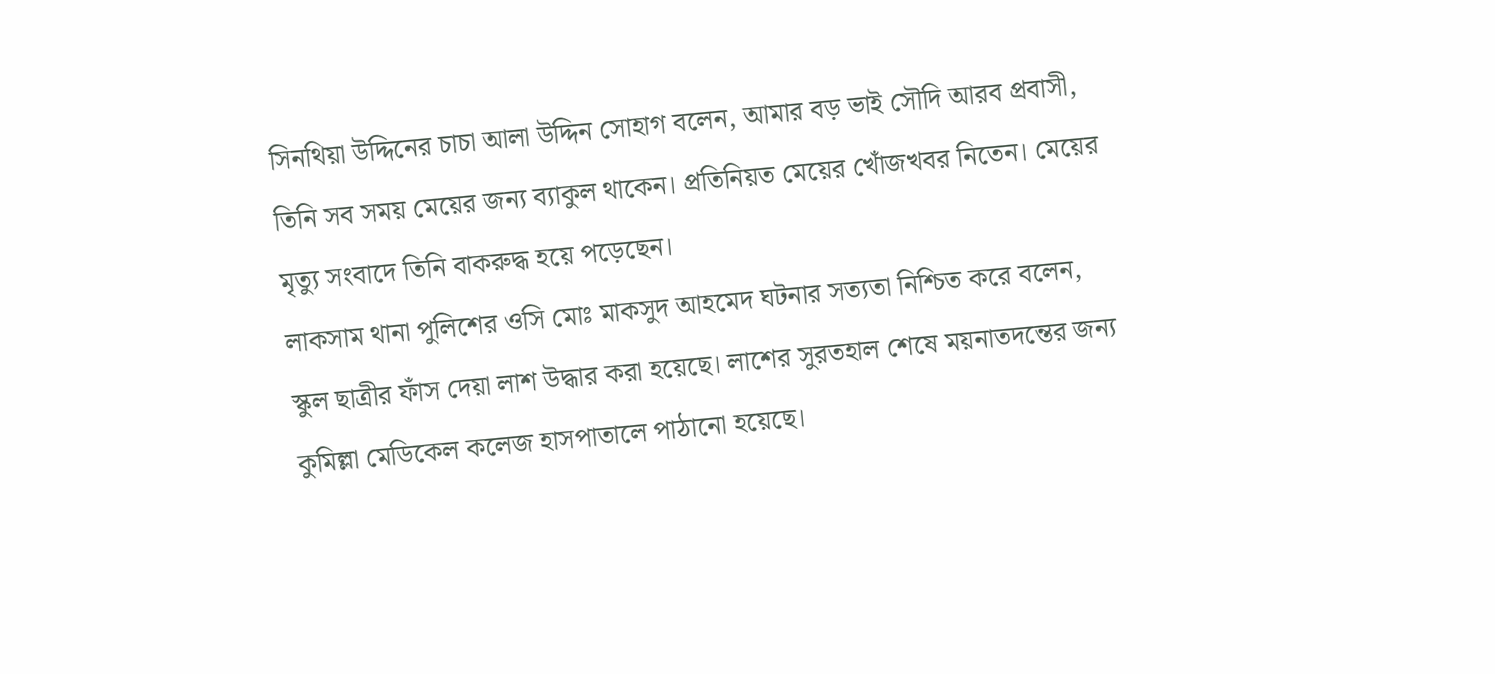সিনথিয়া উদ্দিনের চাচা আলা উদ্দিন সোহাগ বলেন, আমার বড় ভাই সৌদি আরব প্রবাসী, তিনি সব সময় মেয়ের জন্য ব্যাকুল থাকেন। প্রতিনিয়ত মেয়ের খোঁজখবর নিতেন। মেয়ের মৃত্যু সংবাদে তিনি বাকরুদ্ধ হয়ে পড়েছেন।
লাকসাম থানা পুলিশের ওসি মোঃ মাকসুদ আহমেদ ঘটনার সত্যতা নিশ্চিত করে বলেন, স্কুল ছাত্রীর ফাঁস দেয়া লাশ উদ্ধার করা হয়েছে। লাশের সুরতহাল শেষে ময়নাতদন্তের জন্য কুমিল্লা মেডিকেল কলেজ হাসপাতালে পাঠানো হয়েছে।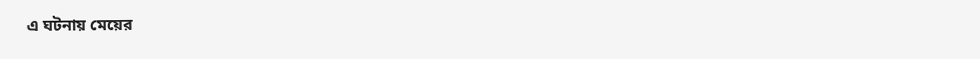এ ঘটনায় মেয়ের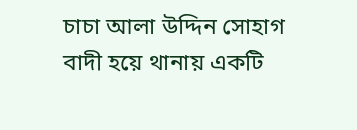চাচা আলা উদ্দিন সোহাগ বাদী হয়ে থানায় একটি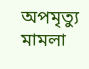অপমৃত্যু মামলা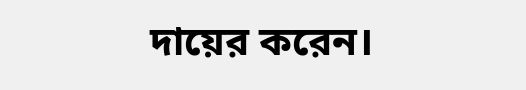দায়ের করেন।